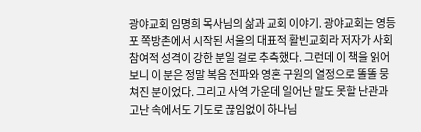광야교회 임명희 목사님의 삶과 교회 이야기. 광야교회는 영등포 쪽방촌에서 시작된 서울의 대표적 활빈교회라 저자가 사회참여적 성격이 강한 분일 걸로 추측했다. 그런데 이 책을 읽어보니 이 분은 정말 복음 전파와 영혼 구원의 열정으로 똘똘 뭉쳐진 분이었다. 그리고 사역 가운데 일어난 말도 못할 난관과 고난 속에서도 기도로 끊임없이 하나님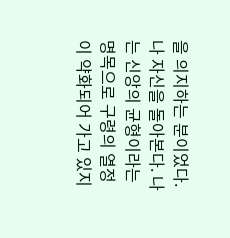을 의지하는 분이었다. 나 자신을 돌아본다. 나는 신앙의 균형이라는 명목으로 구령의 열정이 약화되어 가고 있지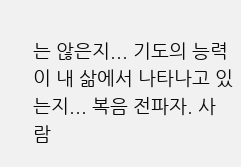는 않은지... 기도의 능력이 내 삶에서 나타나고 있는지... 복음 전파자. 사람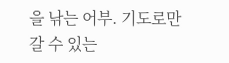을 낚는 어부. 기도로만 갈 수 있는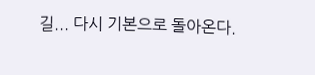길... 다시 기본으로 돌아온다.